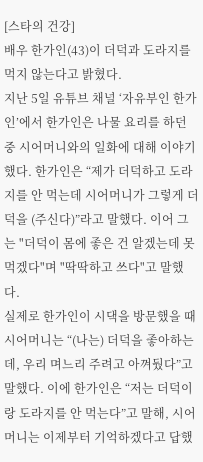[스타의 건강]
배우 한가인(43)이 더덕과 도라지를 먹지 않는다고 밝혔다.
지난 5일 유튜브 채널 ‘자유부인 한가인’에서 한가인은 나물 요리를 하던 중 시어머니와의 일화에 대해 이야기 했다. 한가인은 “제가 더덕하고 도라지를 안 먹는데 시어머니가 그렇게 더덕을 (주신다)”라고 말했다. 이어 그는 "더덕이 몸에 좋은 건 알겠는데 못 먹겠다"며 "딱딱하고 쓰다"고 말했다.
실제로 한가인이 시댁을 방문했을 때 시어머니는 “(나는) 더덕을 좋아하는데, 우리 며느리 주려고 아껴뒀다”고 말했다. 이에 한가인은 “저는 더덕이랑 도라지를 안 먹는다”고 말해, 시어머니는 이제부터 기억하겠다고 답했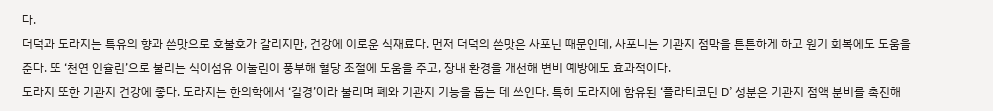다.
더덕과 도라지는 특유의 향과 쓴맛으로 호불호가 갈리지만, 건강에 이로운 식재료다. 먼저 더덕의 쓴맛은 사포닌 때문인데, 사포니는 기관지 점막을 튼튼하게 하고 원기 회복에도 도움을 준다. 또 ‘천연 인슐린’으로 불리는 식이섬유 이눌린이 풍부해 혈당 조절에 도움을 주고, 장내 환경을 개선해 변비 예방에도 효과적이다.
도라지 또한 기관지 건강에 좋다. 도라지는 한의학에서 ‘길경’이라 불리며 폐와 기관지 기능을 돕는 데 쓰인다. 특히 도라지에 함유된 ‘플라티코딘 D’ 성분은 기관지 점액 분비를 촉진해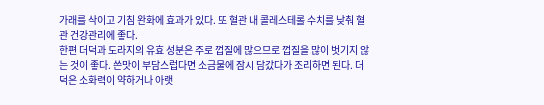가래를 삭이고 기침 완화에 효과가 있다. 또 혈관 내 콜레스테롤 수치를 낮춰 혈관 건강관리에 좋다.
한편 더덕과 도라지의 유효 성분은 주로 껍질에 많으므로 껍질을 많이 벗기지 않는 것이 좋다. 쓴맛이 부담스럽다면 소금물에 잠시 담갔다가 조리하면 된다. 더덕은 소화력이 약하거나 아랫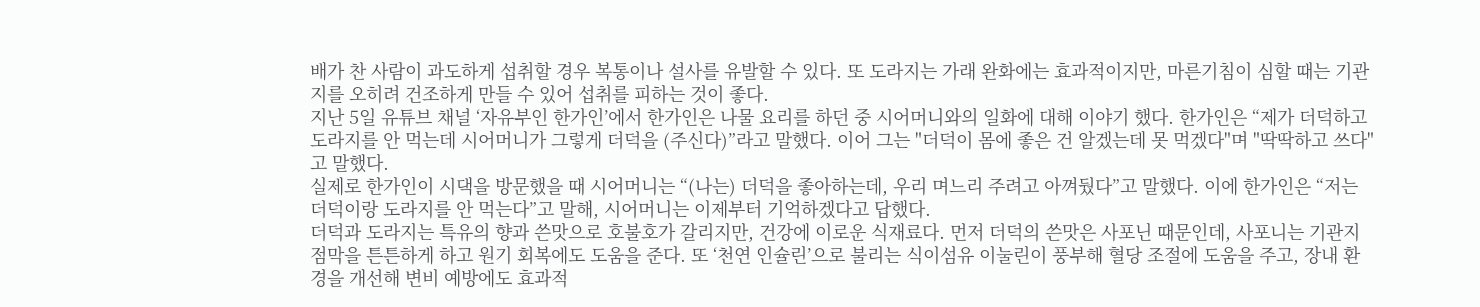배가 찬 사람이 과도하게 섭취할 경우 복통이나 설사를 유발할 수 있다. 또 도라지는 가래 완화에는 효과적이지만, 마른기침이 심할 때는 기관지를 오히려 건조하게 만들 수 있어 섭취를 피하는 것이 좋다.
지난 5일 유튜브 채널 ‘자유부인 한가인’에서 한가인은 나물 요리를 하던 중 시어머니와의 일화에 대해 이야기 했다. 한가인은 “제가 더덕하고 도라지를 안 먹는데 시어머니가 그렇게 더덕을 (주신다)”라고 말했다. 이어 그는 "더덕이 몸에 좋은 건 알겠는데 못 먹겠다"며 "딱딱하고 쓰다"고 말했다.
실제로 한가인이 시댁을 방문했을 때 시어머니는 “(나는) 더덕을 좋아하는데, 우리 며느리 주려고 아껴뒀다”고 말했다. 이에 한가인은 “저는 더덕이랑 도라지를 안 먹는다”고 말해, 시어머니는 이제부터 기억하겠다고 답했다.
더덕과 도라지는 특유의 향과 쓴맛으로 호불호가 갈리지만, 건강에 이로운 식재료다. 먼저 더덕의 쓴맛은 사포닌 때문인데, 사포니는 기관지 점막을 튼튼하게 하고 원기 회복에도 도움을 준다. 또 ‘천연 인슐린’으로 불리는 식이섬유 이눌린이 풍부해 혈당 조절에 도움을 주고, 장내 환경을 개선해 변비 예방에도 효과적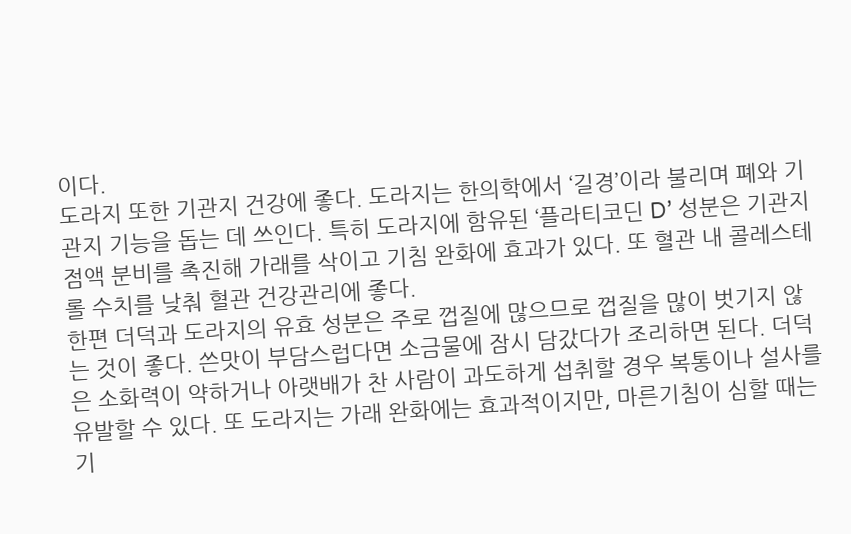이다.
도라지 또한 기관지 건강에 좋다. 도라지는 한의학에서 ‘길경’이라 불리며 폐와 기관지 기능을 돕는 데 쓰인다. 특히 도라지에 함유된 ‘플라티코딘 D’ 성분은 기관지 점액 분비를 촉진해 가래를 삭이고 기침 완화에 효과가 있다. 또 혈관 내 콜레스테롤 수치를 낮춰 혈관 건강관리에 좋다.
한편 더덕과 도라지의 유효 성분은 주로 껍질에 많으므로 껍질을 많이 벗기지 않는 것이 좋다. 쓴맛이 부담스럽다면 소금물에 잠시 담갔다가 조리하면 된다. 더덕은 소화력이 약하거나 아랫배가 찬 사람이 과도하게 섭취할 경우 복통이나 설사를 유발할 수 있다. 또 도라지는 가래 완화에는 효과적이지만, 마른기침이 심할 때는 기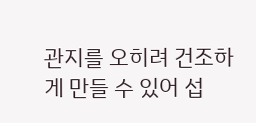관지를 오히려 건조하게 만들 수 있어 섭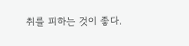취를 피하는 것이 좋다.